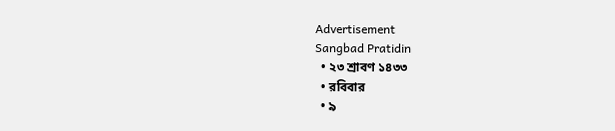Advertisement
Sangbad Pratidin
  • ২৩ শ্রাবণ ১৪৩৩
  • রবিবার
  • ৯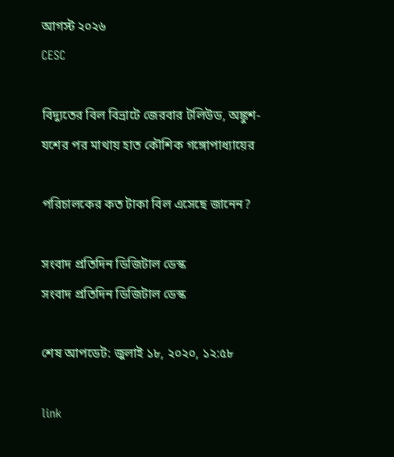আগস্ট ২০২৬
CESC

বিদ্যুতের বিল বিভ্রাটে জেরবার টলিউড, অঙ্কুশ-যশের পর মাথায় হাত কৌশিক গঙ্গোপাধ্যায়ের

পরিচালকের কত টাকা বিল এসেছে জানেন?

সংবাদ প্রতিদিন ডিজিটাল ডেস্ক
সংবাদ প্রতিদিন ডিজিটাল ডেস্ক

শেষ আপডেট: জুলাই ১৮, ২০২০, ১২:৫৮

link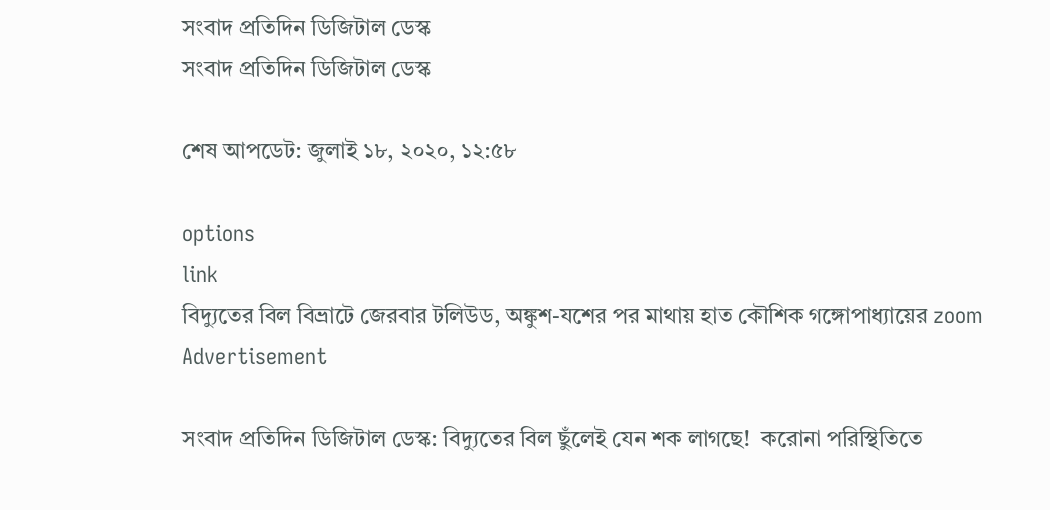সংবাদ প্রতিদিন ডিজিটাল ডেস্ক
সংবাদ প্রতিদিন ডিজিটাল ডেস্ক

শেষ আপডেট: জুলাই ১৮, ২০২০, ১২:৫৮

options
link
বিদ্যুতের বিল বিভ্রাটে জেরবার টলিউড, অঙ্কুশ-যশের পর মাথায় হাত কৌশিক গঙ্গোপাধ্যায়ের zoom
Advertisement

সংবাদ প্রতিদিন ডিজিটাল ডেস্ক: বিদ্যুতের বিল ছুঁলেই যেন শক লাগছে!  করোনা পরিস্থিতিতে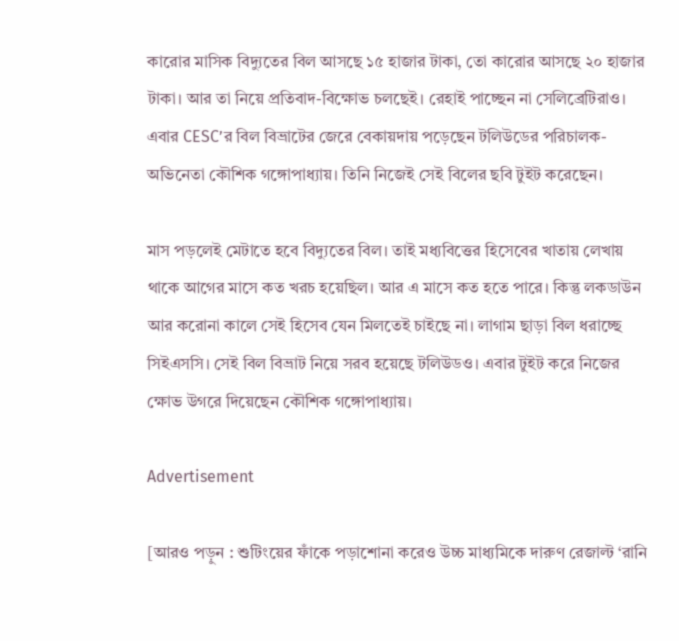কারোর মাসিক বিদ্যুতের বিল আসছে ১৫ হাজার টাকা, তো কারোর আসছে ২০ হাজার টাকা। আর তা নিয়ে প্রতিবাদ-বিক্ষোভ চলছেই। রেহাই পাচ্ছেন না সেলিব্রেটিরাও। এবার CESC’র বিল বিভ্রাটের জেরে বেকায়দায় পড়েছেন টলিউডের পরিচালক-অভিনেতা কৌশিক গঙ্গোপাধ্যায়। তিনি নিজেই সেই বিলের ছবি টুইট করেছেন।

মাস পড়লেই মেটাতে হবে বিদ্যুতের বিল। তাই মধ্যবিত্তের হিসেবের খাতায় লেখায় থাকে আগের মাসে কত খরচ হয়েছিল। আর এ মাসে কত হতে পারে। কিন্তু লকডাউন আর করোনা কালে সেই হিসেব যেন মিলতেই চাইছে না। লাগাম ছাড়া বিল ধরাচ্ছে সিইএসসি। সেই বিল বিভ্রাট নিয়ে সরব হয়েছে টলিউডও। এবার টুইট করে নিজের ক্ষোভ উগরে দিয়েছেন কৌশিক গঙ্গোপাধ্যায়।

Advertisement

[আরও পড়ুন : শুটিংয়ের ফাঁকে পড়াশোনা করেও উচ্চ মাধ্যমিকে দারুণ রেজাল্ট ‘রানি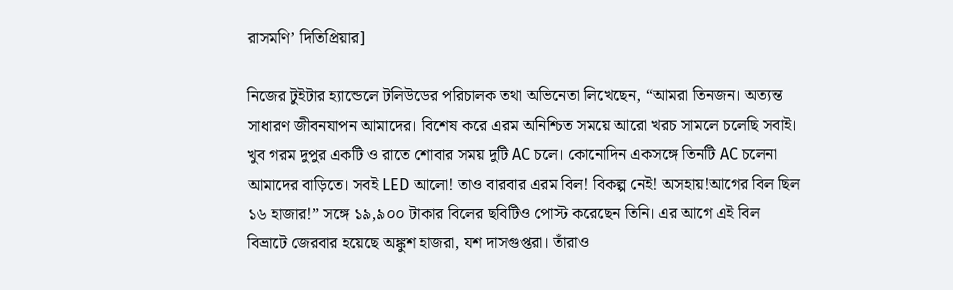রাসমণি’ দিতিপ্রিয়ার]

নিজের টুইটার হ্যান্ডেলে টলিউডের পরিচালক তথা অভিনেতা লিখেছেন, “আমরা তিনজন। অত্যন্ত সাধারণ জীবনযাপন আমাদের। বিশেষ করে এরম অনিশ্চিত সময়ে আরো খরচ সামলে চলেছি সবাই। খুব গরম দুপুর একটি ও রাতে শোবার সময় দুটি AC চলে। কোনোদিন একসঙ্গে তিনটি AC চলেনা আমাদের বাড়িতে। সবই LED আলো! তাও বারবার এরম বিল! বিকল্প নেই! অসহায়!আগের বিল ছিল ১৬ হাজার!” সঙ্গে ১৯,৯০০ টাকার বিলের ছবিটিও পোস্ট করেছেন তিনি। এর আগে এই বিল বিভ্রাটে জেরবার হয়েছে অঙ্কুশ হাজরা, যশ দাসগুপ্তরা। তাঁরাও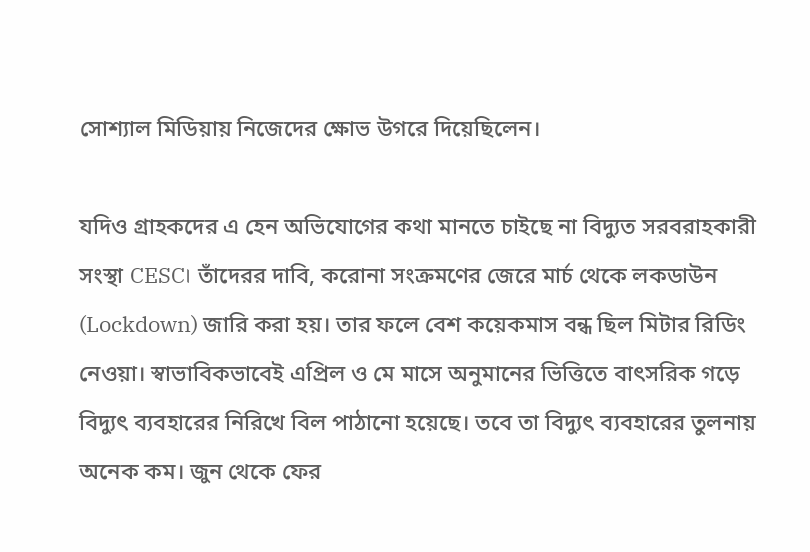সোশ্যাল মিডিয়ায় নিজেদের ক্ষোভ উগরে দিয়েছিলেন।

যদিও গ্রাহকদের এ হেন অভিযোগের কথা মানতে চাইছে না বিদ্যুত সরবরাহকারী সংস্থা CESC। তাঁদেরর দাবি, করোনা সংক্রমণের জেরে মার্চ থেকে লকডাউন (Lockdown) জারি করা হয়। তার ফলে বেশ কয়েকমাস বন্ধ ছিল মিটার রিডিং নেওয়া। স্বাভাবিকভাবেই এপ্রিল ও মে মাসে অনুমানের ভিত্তিতে বাৎসরিক গড়ে বিদ্যুৎ ব্যবহারের নিরিখে বিল পাঠানো হয়েছে। তবে তা বিদ্যুৎ ব্যবহারের তুলনায় অনেক কম। জুন থেকে ফের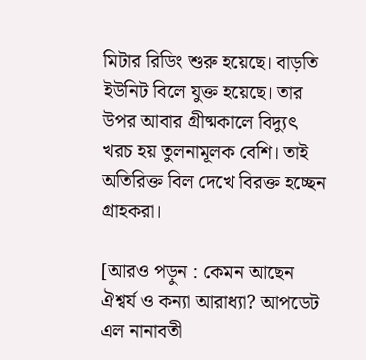মিটার রিডিং শুরু হয়েছে। বাড়তি ইউনিট বিলে যুক্ত হয়েছে। তার উপর আবার গ্রীষ্মকালে বিদ্যুৎ খরচ হয় তুলনামূলক বেশি। তাই অতিরিক্ত বিল দেখে বিরক্ত হচ্ছেন গ্রাহকরা।

[আরও পড়ুন : কেমন আছেন ঐশ্বর্য ও কন্যা আরাধ্যা? আপডেট এল নানাবতী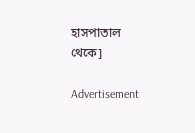হাসপাতাল থেকে]

Advertisement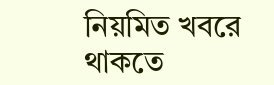নিয়মিত খবরে থাকতে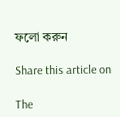ফলো করুন

Share this article on

The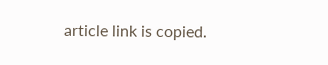article link is copied.